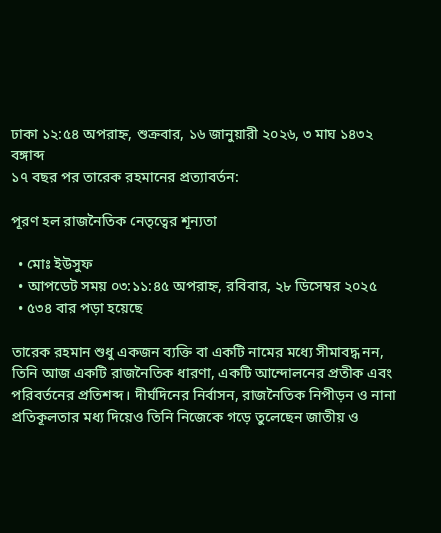ঢাকা ১২:৫৪ অপরাহ্ন, শুক্রবার, ১৬ জানুয়ারী ২০২৬, ৩ মাঘ ১৪৩২ বঙ্গাব্দ
১৭ বছর পর তারেক রহমানের প্রত্যাবর্তন:

পূরণ হল রাজনৈতিক নেতৃত্বের শূন্যতা

  • মোঃ ইউসুফ
  • আপডেট সময় ০৩:১১:৪৫ অপরাহ্ন, রবিবার, ২৮ ডিসেম্বর ২০২৫
  • ৫৩৪ বার পড়া হয়েছে

তারেক রহমান শুধু একজন ব্যক্তি বা একটি নামের মধ্যে সীমাবদ্ধ নন, তিনি আজ একটি রাজনৈতিক ধারণা, একটি আন্দোলনের প্রতীক এবং পরিবর্তনের প্রতিশব্দ। দীর্ঘদিনের নির্বাসন, রাজনৈতিক নিপীড়ন ও নানা প্রতিকূলতার মধ্য দিয়েও তিনি নিজেকে গড়ে তুলেছেন জাতীয় ও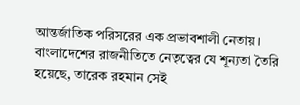আন্তর্জাতিক পরিসরের এক প্রভাবশালী নেতায়। বাংলাদেশের রাজনীতিতে নেতৃত্বের যে শূন্যতা তৈরি হয়েছে, তারেক রহমান সেই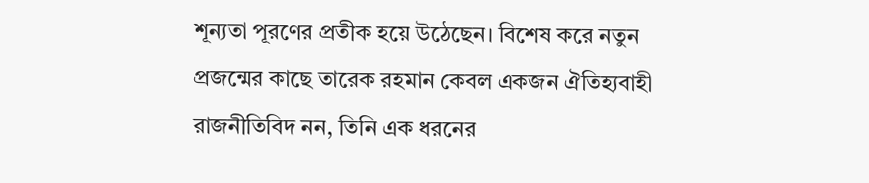শূন্যতা পূরণের প্রতীক হয়ে উঠেছেন। বিশেষ করে নতুন প্রজন্মের কাছে তারেক রহমান কেবল একজন ঐতিহ্যবাহী রাজনীতিবিদ নন, তিনি এক ধরনের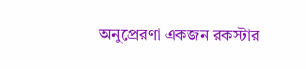অনুপ্রেরণা একজন রকস্টার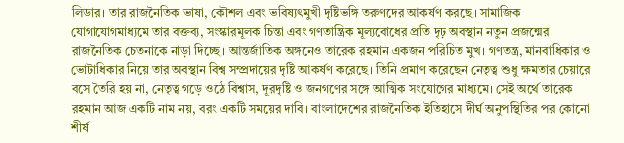লিডার। তার রাজনৈতিক ভাষা, কৌশল এবং ভবিষ্যৎমুখী দৃষ্টিভঙ্গি তরুণদের আকর্ষণ করছে। সামাজিক যোগাযোগমাধ্যমে তার বক্তব্য, সংস্কারমূলক চিন্তা এবং গণতান্ত্রিক মূল্যবোধের প্রতি দৃঢ় অবস্থান নতুন প্রজন্মের রাজনৈতিক চেতনাকে নাড়া দিচ্ছে। আন্তর্জাতিক অঙ্গনেও তারেক রহমান একজন পরিচিত মুখ। গণতন্ত্র, মানবাধিকার ও ভোটাধিকার নিয়ে তার অবস্থান বিশ্ব সম্প্রদায়ের দৃষ্টি আকর্ষণ করেছে। তিনি প্রমাণ করেছেন নেতৃত্ব শুধু ক্ষমতার চেয়ারে বসে তৈরি হয় না, নেতৃত্ব গড়ে ওঠে বিশ্বাস, দূরদৃষ্টি ও জনগণের সঙ্গে আত্মিক সংযোগের মাধ্যমে। সেই অর্থে তারেক রহমান আজ একটি নাম নয়, বরং একটি সময়ের দাবি। বাংলাদেশের রাজনৈতিক ইতিহাসে দীর্ঘ অনুপস্থিতির পর কোনো শীর্ষ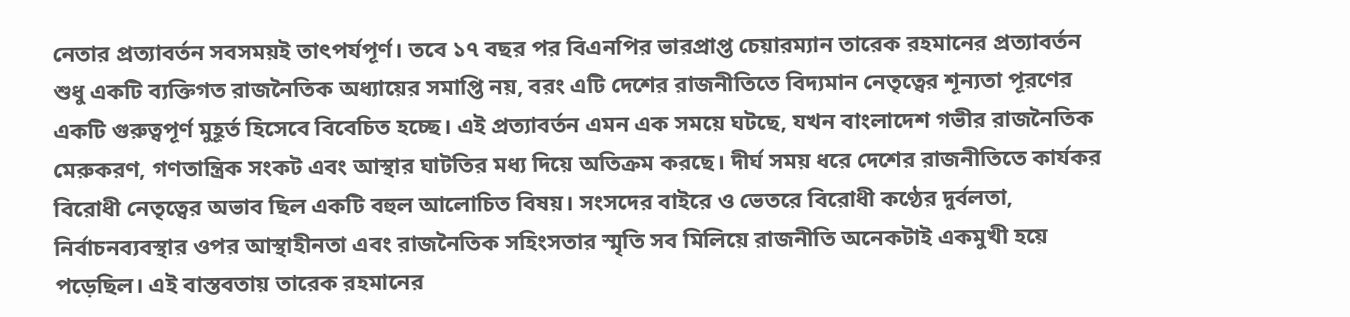নেতার প্রত্যাবর্তন সবসময়ই তাৎপর্যপূর্ণ। তবে ১৭ বছর পর বিএনপির ভারপ্রাপ্ত চেয়ারম্যান তারেক রহমানের প্রত্যাবর্তন শুধু একটি ব্যক্তিগত রাজনৈতিক অধ্যায়ের সমাপ্তি নয়, বরং এটি দেশের রাজনীতিতে বিদ্যমান নেতৃত্বের শূন্যতা পূরণের একটি গুরুত্বপূর্ণ মুহূর্ত হিসেবে বিবেচিত হচ্ছে। এই প্রত্যাবর্তন এমন এক সময়ে ঘটছে, যখন বাংলাদেশ গভীর রাজনৈতিক মেরুকরণ, গণতান্ত্রিক সংকট এবং আস্থার ঘাটতির মধ্য দিয়ে অতিক্রম করছে। দীর্ঘ সময় ধরে দেশের রাজনীতিতে কার্যকর বিরোধী নেতৃত্বের অভাব ছিল একটি বহুল আলোচিত বিষয়। সংসদের বাইরে ও ভেতরে বিরোধী কণ্ঠের দুর্বলতা, নির্বাচনব্যবস্থার ওপর আস্থাহীনতা এবং রাজনৈতিক সহিংসতার স্মৃতি সব মিলিয়ে রাজনীতি অনেকটাই একমুখী হয়ে পড়েছিল। এই বাস্তবতায় তারেক রহমানের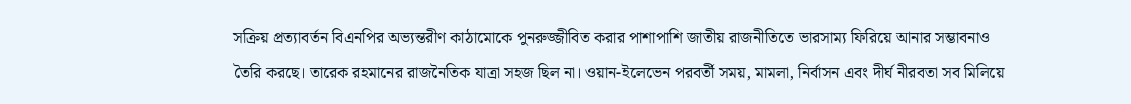সক্রিয় প্রত্যাবর্তন বিএনপির অভ্যন্তরীণ কাঠামোকে পুনরুজ্জীবিত করার পাশাপাশি জাতীয় রাজনীতিতে ভারসাম্য ফিরিয়ে আনার সম্ভাবনাও তৈরি করছে। তারেক রহমানের রাজনৈতিক যাত্রা সহজ ছিল না। ওয়ান-ইলেভেন পরবর্তী সময়, মামলা, নির্বাসন এবং দীর্ঘ নীরবতা সব মিলিয়ে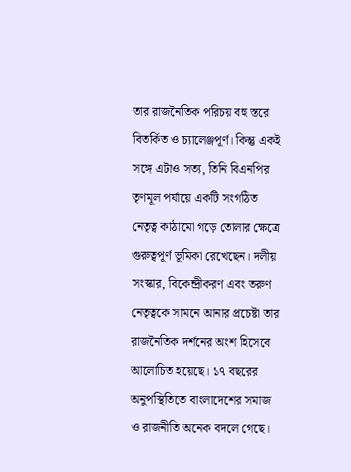তার রাজনৈতিক পরিচয় বহু স্তরে বিতর্কিত ও চ্যালেঞ্জপূর্ণ। কিন্তু একই সঙ্গে এটাও সত্য, তিনি বিএনপির তৃণমূল পর্যায়ে একটি সংগঠিত নেতৃত্ব কাঠামো গড়ে তোলার ক্ষেত্রে গুরুত্বপূর্ণ ভূমিকা রেখেছেন। দলীয় সংস্কার, বিকেন্দ্রীকরণ এবং তরুণ নেতৃত্বকে সামনে আনার প্রচেষ্টা তার রাজনৈতিক দর্শনের অংশ হিসেবে আলোচিত হয়েছে। ১৭ বছরের অনুপস্থিতিতে বাংলাদেশের সমাজ ও রাজনীতি অনেক বদলে গেছে।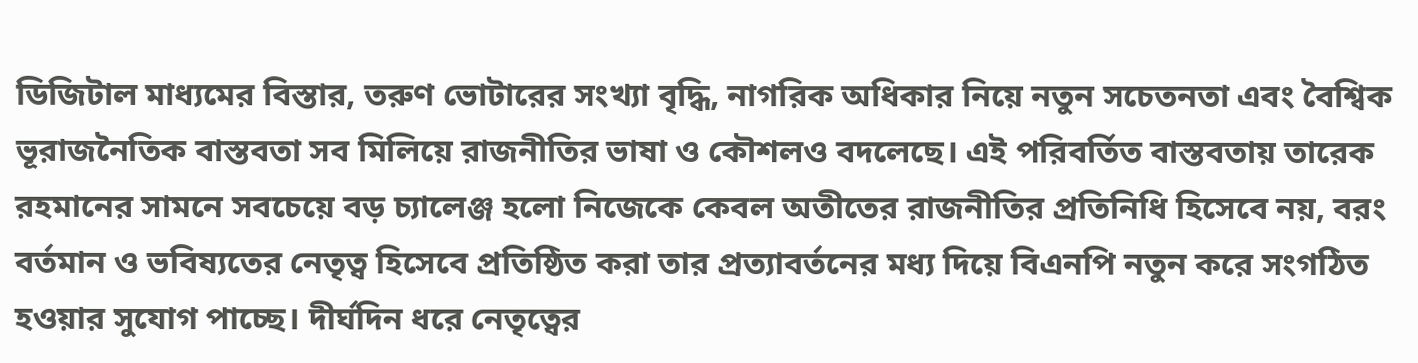ডিজিটাল মাধ্যমের বিস্তার, তরুণ ভোটারের সংখ্যা বৃদ্ধি, নাগরিক অধিকার নিয়ে নতুন সচেতনতা এবং বৈশ্বিক ভূরাজনৈতিক বাস্তবতা সব মিলিয়ে রাজনীতির ভাষা ও কৌশলও বদলেছে। এই পরিবর্তিত বাস্তবতায় তারেক রহমানের সামনে সবচেয়ে বড় চ্যালেঞ্জ হলো নিজেকে কেবল অতীতের রাজনীতির প্রতিনিধি হিসেবে নয়, বরং বর্তমান ও ভবিষ্যতের নেতৃত্ব হিসেবে প্রতিষ্ঠিত করা তার প্রত্যাবর্তনের মধ্য দিয়ে বিএনপি নতুন করে সংগঠিত হওয়ার সুযোগ পাচ্ছে। দীর্ঘদিন ধরে নেতৃত্বের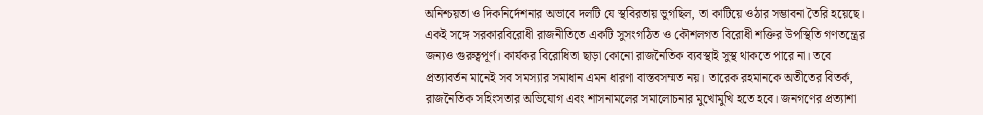অনিশ্চয়তা ও দিকনির্দেশনার অভাবে দলটি যে স্থবিরতায় ভুগছিল, তা কাটিয়ে ওঠার সম্ভাবনা তৈরি হয়েছে। একই সঙ্গে সরকারবিরোধী রাজনীতিতে একটি সুসংগঠিত ও কৌশলগত বিরোধী শক্তির উপস্থিতি গণতন্ত্রের জন্যও গুরুত্বপূর্ণ। কার্যকর বিরোধিতা ছাড়া কোনো রাজনৈতিক ব্যবস্থাই সুস্থ থাকতে পারে না। তবে প্রত্যাবর্তন মানেই সব সমস্যার সমাধান এমন ধারণা বাস্তবসম্মত নয়। তারেক রহমানকে অতীতের বিতর্ক, রাজনৈতিক সহিংসতার অভিযোগ এবং শাসনামলের সমালোচনার মুখোমুখি হতে হবে। জনগণের প্রত্যাশা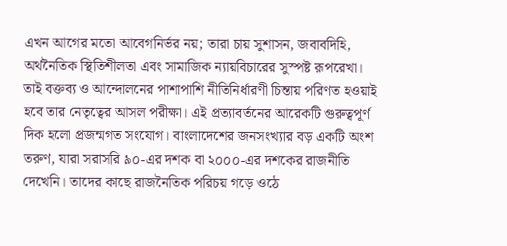এখন আগের মতো আবেগনির্ভর নয়; তারা চায় সুশাসন, জবাবদিহি, অর্থনৈতিক স্থিতিশীলতা এবং সামাজিক ন্যায়বিচারের সুস্পষ্ট রূপরেখা। তাই বক্তব্য ও আন্দোলনের পাশাপাশি নীতিনির্ধারণী চিন্তায় পরিণত হওয়াই হবে তার নেতৃত্বের আসল পরীক্ষা। এই প্রত্যাবর্তনের আরেকটি গুরুত্বপূর্ণ দিক হলো প্রজন্মগত সংযোগ। বাংলাদেশের জনসংখ্যার বড় একটি অংশ তরুণ, যারা সরাসরি ৯০-এর দশক বা ২০০০-এর দশকের রাজনীতি দেখেনি। তাদের কাছে রাজনৈতিক পরিচয় গড়ে ওঠে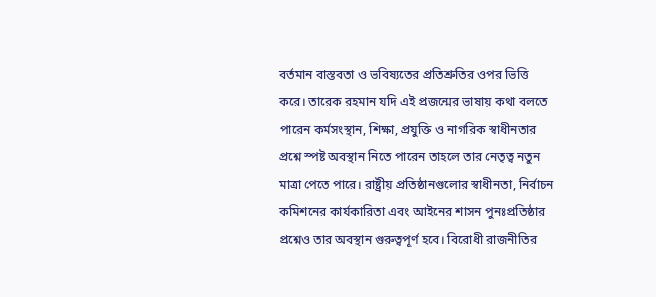বর্তমান বাস্তবতা ও ভবিষ্যতের প্রতিশ্রুতির ওপর ভিত্তি করে। তারেক রহমান যদি এই প্রজন্মের ভাষায় কথা বলতে পারেন কর্মসংস্থান, শিক্ষা, প্রযুক্তি ও নাগরিক স্বাধীনতার প্রশ্নে স্পষ্ট অবস্থান নিতে পারেন তাহলে তার নেতৃত্ব নতুন মাত্রা পেতে পারে। রাষ্ট্রীয় প্রতিষ্ঠানগুলোর স্বাধীনতা, নির্বাচন কমিশনের কার্যকারিতা এবং আইনের শাসন পুনঃপ্রতিষ্ঠার প্রশ্নেও তার অবস্থান গুরুত্বপূর্ণ হবে। বিরোধী রাজনীতির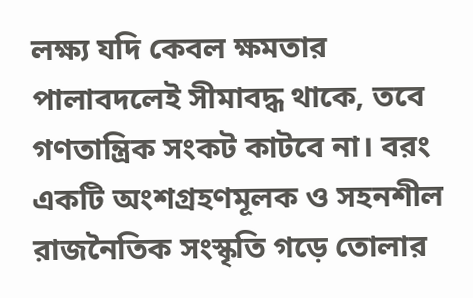লক্ষ্য যদি কেবল ক্ষমতার পালাবদলেই সীমাবদ্ধ থাকে, তবে গণতান্ত্রিক সংকট কাটবে না। বরং একটি অংশগ্রহণমূলক ও সহনশীল রাজনৈতিক সংস্কৃতি গড়ে তোলার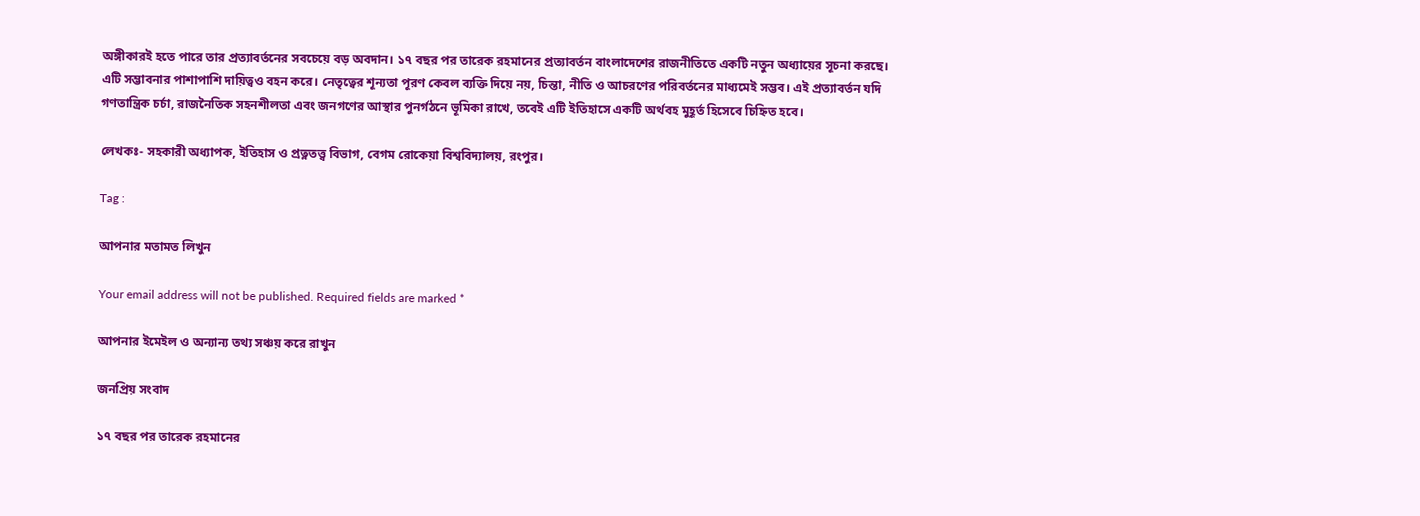অঙ্গীকারই হতে পারে তার প্রত্যাবর্তনের সবচেয়ে বড় অবদান। ১৭ বছর পর তারেক রহমানের প্রত্যাবর্তন বাংলাদেশের রাজনীতিতে একটি নতুন অধ্যায়ের সূচনা করছে। এটি সম্ভাবনার পাশাপাশি দায়িত্বও বহন করে। নেতৃত্বের শূন্যতা পূরণ কেবল ব্যক্তি দিয়ে নয়, চিন্তা, নীতি ও আচরণের পরিবর্তনের মাধ্যমেই সম্ভব। এই প্রত্যাবর্তন যদি গণতান্ত্রিক চর্চা, রাজনৈতিক সহনশীলতা এবং জনগণের আস্থার পুনর্গঠনে ভূমিকা রাখে, তবেই এটি ইতিহাসে একটি অর্থবহ মুহূর্ত হিসেবে চিহ্নিত হবে।

লেখকঃ- সহকারী অধ্যাপক, ইতিহাস ও প্রত্নতত্ত্ব বিভাগ, বেগম রোকেয়া বিশ্ববিদ্যালয়, রংপুর।

Tag :

আপনার মতামত লিখুন

Your email address will not be published. Required fields are marked *

আপনার ইমেইল ও অন্যান্য তথ্য সঞ্চয় করে রাখুন

জনপ্রিয় সংবাদ

১৭ বছর পর তারেক রহমানের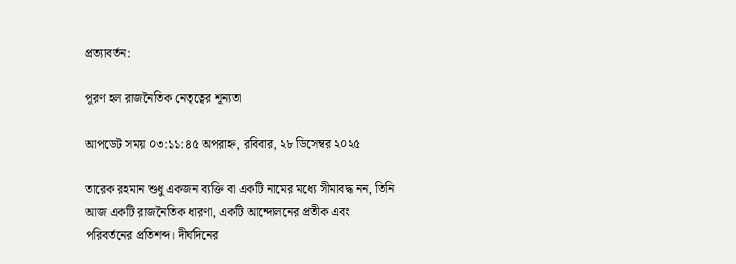প্রত্যাবর্তন:

পূরণ হল রাজনৈতিক নেতৃত্বের শূন্যতা

আপডেট সময় ০৩:১১:৪৫ অপরাহ্ন, রবিবার, ২৮ ডিসেম্বর ২০২৫

তারেক রহমান শুধু একজন ব্যক্তি বা একটি নামের মধ্যে সীমাবদ্ধ নন, তিনি আজ একটি রাজনৈতিক ধারণা, একটি আন্দোলনের প্রতীক এবং পরিবর্তনের প্রতিশব্দ। দীর্ঘদিনের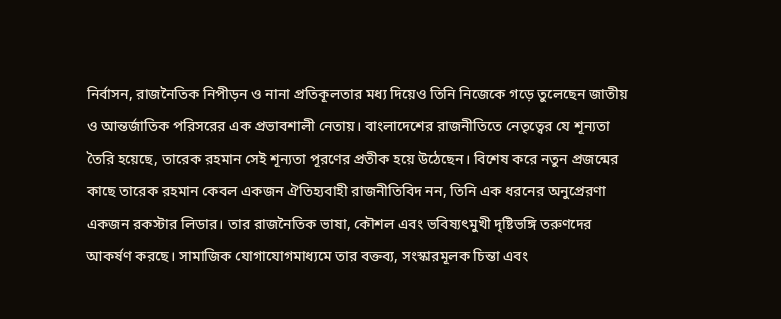নির্বাসন, রাজনৈতিক নিপীড়ন ও নানা প্রতিকূলতার মধ্য দিয়েও তিনি নিজেকে গড়ে তুলেছেন জাতীয় ও আন্তর্জাতিক পরিসরের এক প্রভাবশালী নেতায়। বাংলাদেশের রাজনীতিতে নেতৃত্বের যে শূন্যতা তৈরি হয়েছে, তারেক রহমান সেই শূন্যতা পূরণের প্রতীক হয়ে উঠেছেন। বিশেষ করে নতুন প্রজন্মের কাছে তারেক রহমান কেবল একজন ঐতিহ্যবাহী রাজনীতিবিদ নন, তিনি এক ধরনের অনুপ্রেরণা একজন রকস্টার লিডার। তার রাজনৈতিক ভাষা, কৌশল এবং ভবিষ্যৎমুখী দৃষ্টিভঙ্গি তরুণদের আকর্ষণ করছে। সামাজিক যোগাযোগমাধ্যমে তার বক্তব্য, সংস্কারমূলক চিন্তা এবং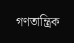গণতান্ত্রিক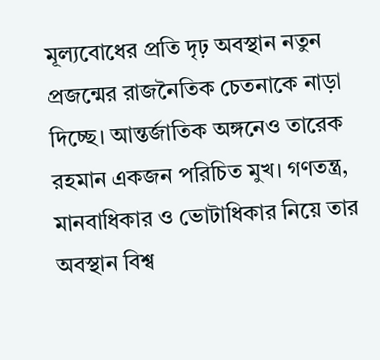মূল্যবোধের প্রতি দৃঢ় অবস্থান নতুন প্রজন্মের রাজনৈতিক চেতনাকে নাড়া দিচ্ছে। আন্তর্জাতিক অঙ্গনেও তারেক রহমান একজন পরিচিত মুখ। গণতন্ত্র, মানবাধিকার ও ভোটাধিকার নিয়ে তার অবস্থান বিশ্ব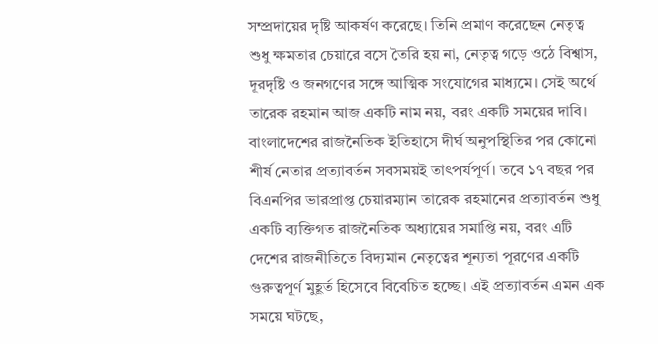সম্প্রদায়ের দৃষ্টি আকর্ষণ করেছে। তিনি প্রমাণ করেছেন নেতৃত্ব শুধু ক্ষমতার চেয়ারে বসে তৈরি হয় না, নেতৃত্ব গড়ে ওঠে বিশ্বাস, দূরদৃষ্টি ও জনগণের সঙ্গে আত্মিক সংযোগের মাধ্যমে। সেই অর্থে তারেক রহমান আজ একটি নাম নয়, বরং একটি সময়ের দাবি। বাংলাদেশের রাজনৈতিক ইতিহাসে দীর্ঘ অনুপস্থিতির পর কোনো শীর্ষ নেতার প্রত্যাবর্তন সবসময়ই তাৎপর্যপূর্ণ। তবে ১৭ বছর পর বিএনপির ভারপ্রাপ্ত চেয়ারম্যান তারেক রহমানের প্রত্যাবর্তন শুধু একটি ব্যক্তিগত রাজনৈতিক অধ্যায়ের সমাপ্তি নয়, বরং এটি দেশের রাজনীতিতে বিদ্যমান নেতৃত্বের শূন্যতা পূরণের একটি গুরুত্বপূর্ণ মুহূর্ত হিসেবে বিবেচিত হচ্ছে। এই প্রত্যাবর্তন এমন এক সময়ে ঘটছে,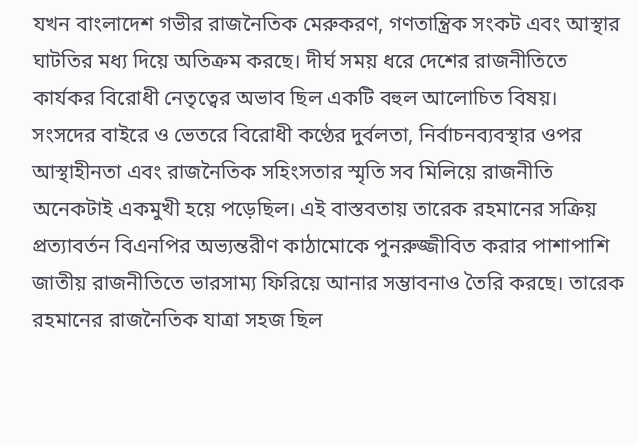যখন বাংলাদেশ গভীর রাজনৈতিক মেরুকরণ, গণতান্ত্রিক সংকট এবং আস্থার ঘাটতির মধ্য দিয়ে অতিক্রম করছে। দীর্ঘ সময় ধরে দেশের রাজনীতিতে কার্যকর বিরোধী নেতৃত্বের অভাব ছিল একটি বহুল আলোচিত বিষয়। সংসদের বাইরে ও ভেতরে বিরোধী কণ্ঠের দুর্বলতা, নির্বাচনব্যবস্থার ওপর আস্থাহীনতা এবং রাজনৈতিক সহিংসতার স্মৃতি সব মিলিয়ে রাজনীতি অনেকটাই একমুখী হয়ে পড়েছিল। এই বাস্তবতায় তারেক রহমানের সক্রিয় প্রত্যাবর্তন বিএনপির অভ্যন্তরীণ কাঠামোকে পুনরুজ্জীবিত করার পাশাপাশি জাতীয় রাজনীতিতে ভারসাম্য ফিরিয়ে আনার সম্ভাবনাও তৈরি করছে। তারেক রহমানের রাজনৈতিক যাত্রা সহজ ছিল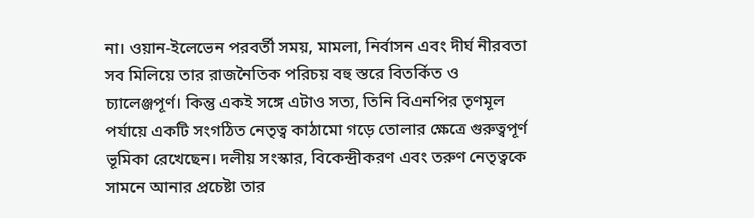না। ওয়ান-ইলেভেন পরবর্তী সময়, মামলা, নির্বাসন এবং দীর্ঘ নীরবতা সব মিলিয়ে তার রাজনৈতিক পরিচয় বহু স্তরে বিতর্কিত ও চ্যালেঞ্জপূর্ণ। কিন্তু একই সঙ্গে এটাও সত্য, তিনি বিএনপির তৃণমূল পর্যায়ে একটি সংগঠিত নেতৃত্ব কাঠামো গড়ে তোলার ক্ষেত্রে গুরুত্বপূর্ণ ভূমিকা রেখেছেন। দলীয় সংস্কার, বিকেন্দ্রীকরণ এবং তরুণ নেতৃত্বকে সামনে আনার প্রচেষ্টা তার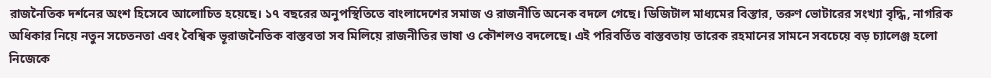রাজনৈতিক দর্শনের অংশ হিসেবে আলোচিত হয়েছে। ১৭ বছরের অনুপস্থিতিতে বাংলাদেশের সমাজ ও রাজনীতি অনেক বদলে গেছে। ডিজিটাল মাধ্যমের বিস্তার, তরুণ ভোটারের সংখ্যা বৃদ্ধি, নাগরিক অধিকার নিয়ে নতুন সচেতনতা এবং বৈশ্বিক ভূরাজনৈতিক বাস্তবতা সব মিলিয়ে রাজনীতির ভাষা ও কৌশলও বদলেছে। এই পরিবর্তিত বাস্তবতায় তারেক রহমানের সামনে সবচেয়ে বড় চ্যালেঞ্জ হলো নিজেকে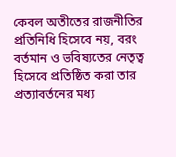কেবল অতীতের রাজনীতির প্রতিনিধি হিসেবে নয়, বরং বর্তমান ও ভবিষ্যতের নেতৃত্ব হিসেবে প্রতিষ্ঠিত করা তার প্রত্যাবর্তনের মধ্য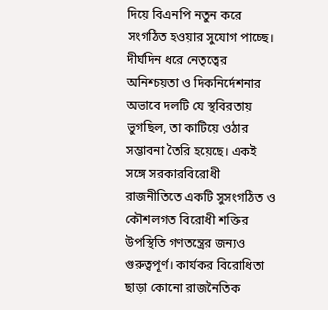দিয়ে বিএনপি নতুন করে সংগঠিত হওয়ার সুযোগ পাচ্ছে। দীর্ঘদিন ধরে নেতৃত্বের অনিশ্চয়তা ও দিকনির্দেশনার অভাবে দলটি যে স্থবিরতায় ভুগছিল, তা কাটিয়ে ওঠার সম্ভাবনা তৈরি হয়েছে। একই সঙ্গে সরকারবিরোধী রাজনীতিতে একটি সুসংগঠিত ও কৌশলগত বিরোধী শক্তির উপস্থিতি গণতন্ত্রের জন্যও গুরুত্বপূর্ণ। কার্যকর বিরোধিতা ছাড়া কোনো রাজনৈতিক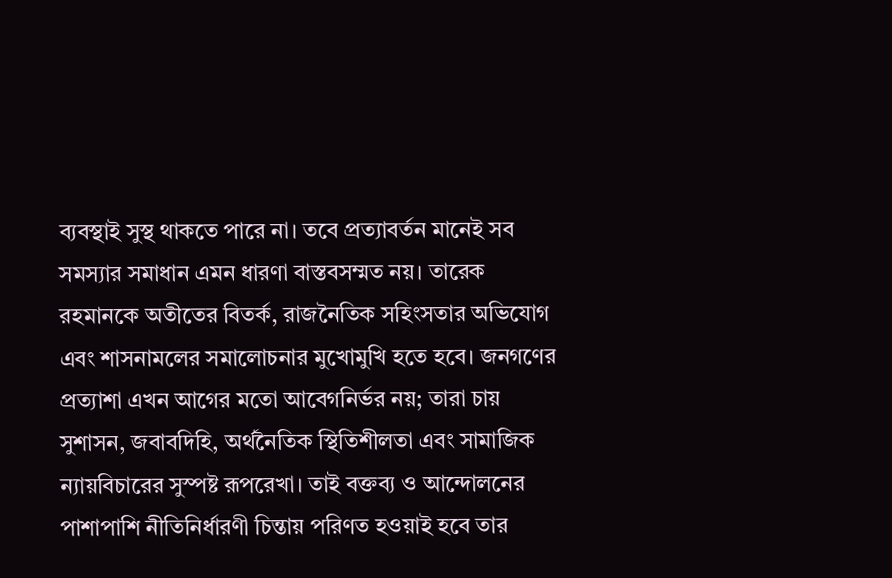ব্যবস্থাই সুস্থ থাকতে পারে না। তবে প্রত্যাবর্তন মানেই সব সমস্যার সমাধান এমন ধারণা বাস্তবসম্মত নয়। তারেক রহমানকে অতীতের বিতর্ক, রাজনৈতিক সহিংসতার অভিযোগ এবং শাসনামলের সমালোচনার মুখোমুখি হতে হবে। জনগণের প্রত্যাশা এখন আগের মতো আবেগনির্ভর নয়; তারা চায় সুশাসন, জবাবদিহি, অর্থনৈতিক স্থিতিশীলতা এবং সামাজিক ন্যায়বিচারের সুস্পষ্ট রূপরেখা। তাই বক্তব্য ও আন্দোলনের পাশাপাশি নীতিনির্ধারণী চিন্তায় পরিণত হওয়াই হবে তার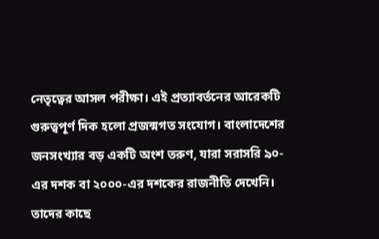নেতৃত্বের আসল পরীক্ষা। এই প্রত্যাবর্তনের আরেকটি গুরুত্বপূর্ণ দিক হলো প্রজন্মগত সংযোগ। বাংলাদেশের জনসংখ্যার বড় একটি অংশ তরুণ, যারা সরাসরি ৯০-এর দশক বা ২০০০-এর দশকের রাজনীতি দেখেনি। তাদের কাছে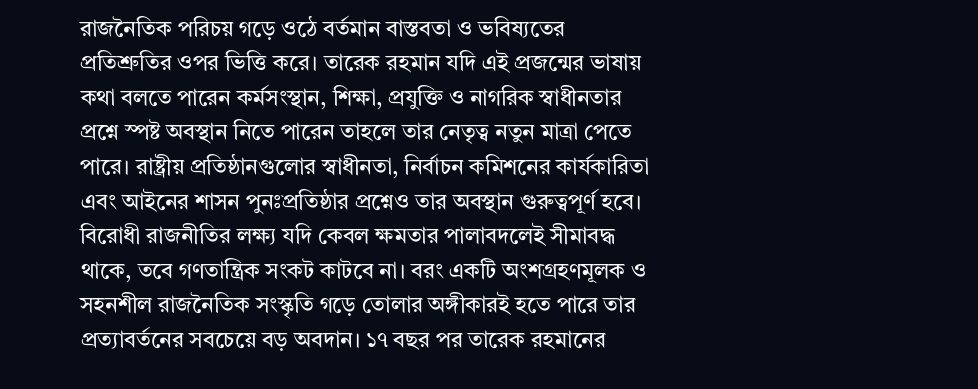রাজনৈতিক পরিচয় গড়ে ওঠে বর্তমান বাস্তবতা ও ভবিষ্যতের প্রতিশ্রুতির ওপর ভিত্তি করে। তারেক রহমান যদি এই প্রজন্মের ভাষায় কথা বলতে পারেন কর্মসংস্থান, শিক্ষা, প্রযুক্তি ও নাগরিক স্বাধীনতার প্রশ্নে স্পষ্ট অবস্থান নিতে পারেন তাহলে তার নেতৃত্ব নতুন মাত্রা পেতে পারে। রাষ্ট্রীয় প্রতিষ্ঠানগুলোর স্বাধীনতা, নির্বাচন কমিশনের কার্যকারিতা এবং আইনের শাসন পুনঃপ্রতিষ্ঠার প্রশ্নেও তার অবস্থান গুরুত্বপূর্ণ হবে। বিরোধী রাজনীতির লক্ষ্য যদি কেবল ক্ষমতার পালাবদলেই সীমাবদ্ধ থাকে, তবে গণতান্ত্রিক সংকট কাটবে না। বরং একটি অংশগ্রহণমূলক ও সহনশীল রাজনৈতিক সংস্কৃতি গড়ে তোলার অঙ্গীকারই হতে পারে তার প্রত্যাবর্তনের সবচেয়ে বড় অবদান। ১৭ বছর পর তারেক রহমানের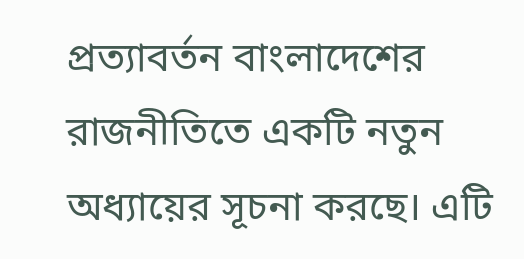প্রত্যাবর্তন বাংলাদেশের রাজনীতিতে একটি নতুন অধ্যায়ের সূচনা করছে। এটি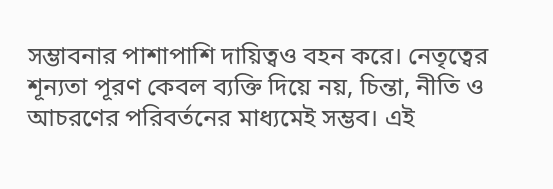সম্ভাবনার পাশাপাশি দায়িত্বও বহন করে। নেতৃত্বের শূন্যতা পূরণ কেবল ব্যক্তি দিয়ে নয়, চিন্তা, নীতি ও আচরণের পরিবর্তনের মাধ্যমেই সম্ভব। এই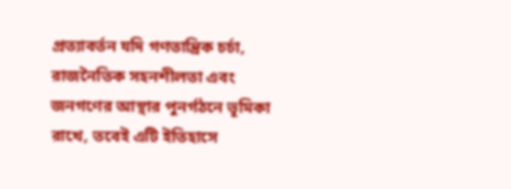প্রত্যাবর্তন যদি গণতান্ত্রিক চর্চা, রাজনৈতিক সহনশীলতা এবং জনগণের আস্থার পুনর্গঠনে ভূমিকা রাখে, তবেই এটি ইতিহাসে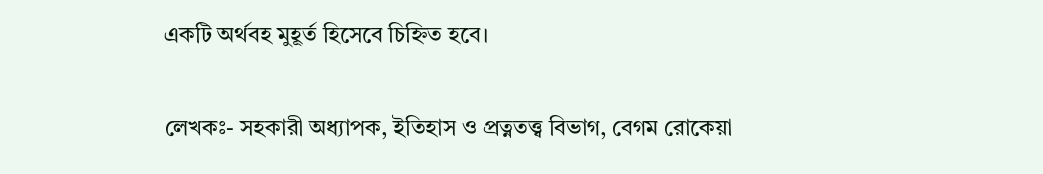একটি অর্থবহ মুহূর্ত হিসেবে চিহ্নিত হবে।

লেখকঃ- সহকারী অধ্যাপক, ইতিহাস ও প্রত্নতত্ত্ব বিভাগ, বেগম রোকেয়া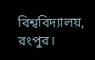বিশ্ববিদ্যালয়, রংপুর।